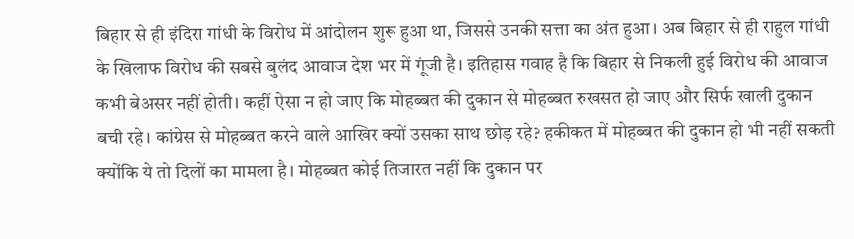बिहार से ही इंदिरा गांधी के विरोध में आंदोलन शुरू हुआ था, जिससे उनकी सत्ता का अंत हुआ। अब बिहार से ही राहुल गांधी के खिलाफ विरोध की सबसे बुलंद आवाज देश भर में गूंजी है। इतिहास गवाह है कि बिहार से निकली हुई विरोध की आवाज कभी बेअसर नहीं होती। कहीं ऐसा न हो जाए कि मोहब्बत की दुकान से मोहब्बत रुखसत हो जाए और सिर्फ खाली दुकान बची रहे। कांग्रेस से मोहब्बत करने वाले आखिर क्यों उसका साथ छोड़ रहे? हकीकत में मोहब्बत की दुकान हो भी नहीं सकती क्योंकि ये तो दिलों का मामला है। मोहब्बत कोई तिजारत नहीं कि दुकान पर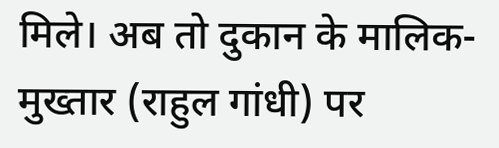मिले। अब तो दुकान के मालिक-मुख्तार (राहुल गांधी) पर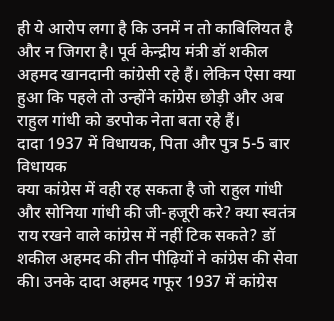ही ये आरोप लगा है कि उनमें न तो काबिलियत है और न जिगरा है। पूर्व केन्द्रीय मंत्री डॉ शकील अहमद खानदानी कांग्रेसी रहे हैं। लेकिन ऐसा क्या हुआ कि पहले तो उन्होंने कांग्रेस छोड़ी और अब राहुल गांधी को डरपोक नेता बता रहे हैं।
दादा 1937 में विधायक, पिता और पुत्र 5-5 बार विधायक
क्या कांग्रेस में वही रह सकता है जो राहुल गांधी और सोनिया गांधी की जी-हजूरी करे? क्या स्वतंत्र राय रखने वाले कांग्रेस में नहीं टिक सकते? डॉ शकील अहमद की तीन पीढ़ियों ने कांग्रेस की सेवा की। उनके दादा अहमद गफूर 1937 में कांग्रेस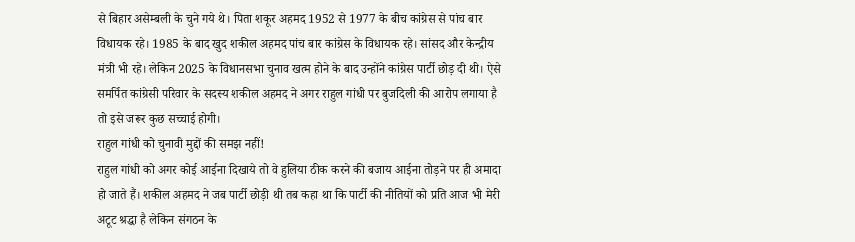से बिहार असेम्बली के चुने गये थे। पिता शकूर अहमद 1952 से 1977 के बीच कांग्रेस से पांच बार विधायक रहे। 1985 के बाद खुद शकील अहमद पांच बार कांग्रेस के विधायक रहे। सांसद और केन्द्रीय मंत्री भी रहे। लेकिन 2025 के विधानसभा चुनाव खत्म होने के बाद उन्होंने कांग्रेस पार्टी छोड़ दी थी। ऐसे समर्पित कांग्रेसी परिवार के सदस्य शकील अहमद ने अगर राहुल गांधी पर बुजदिली की आरोप लगाया है तो इसे जरूर कुछ सच्चाई होगी।
राहुल गांधी को चुनावी मुद्दों की समझ नहीं!
राहुल गांधी को अगर कोई आईना दिखाये तो वे हुलिया ठीक करने की बजाय आईना तोड़ने पर ही अमादा हो जाते हैं। शकील अहमद ने जब पार्टी छोड़ी थी तब कहा था कि पार्टी की नीतियों को प्रति आज भी मेरी अटूट श्रद्धा है लेकिन संगठन के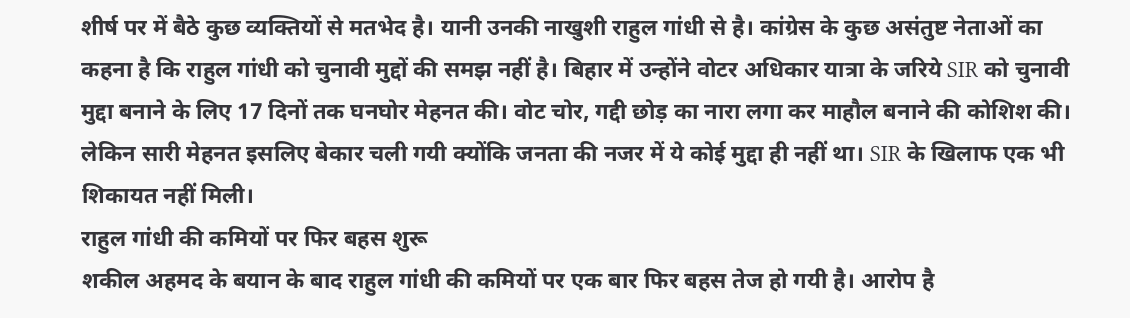शीर्ष पर में बैठे कुछ व्यक्तियों से मतभेद है। यानी उनकी नाखुशी राहुल गांधी से है। कांग्रेस के कुछ असंतुष्ट नेताओं का कहना है कि राहुल गांधी को चुनावी मुद्दों की समझ नहीं है। बिहार में उन्होंने वोटर अधिकार यात्रा के जरिये SIR को चुनावी मुद्दा बनाने के लिए 17 दिनों तक घनघोर मेहनत की। वोट चोर, गद्दी छोड़ का नारा लगा कर माहौल बनाने की कोशिश की। लेकिन सारी मेहनत इसलिए बेकार चली गयी क्योंकि जनता की नजर में ये कोई मुद्दा ही नहीं था। SIR के खिलाफ एक भी शिकायत नहीं मिली।
राहुल गांधी की कमियों पर फिर बहस शुरू
शकील अहमद के बयान के बाद राहुल गांधी की कमियों पर एक बार फिर बहस तेज हो गयी है। आरोप है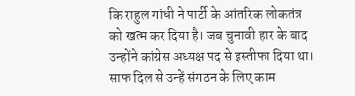कि राहुल गांधी ने पार्टी के आंतरिक लोकतंत्र को खत्म कर दिया है। जब चुनावी हार के बाद उन्होंने कांग्रेस अध्यक्ष पद से इस्तीफा दिया था। साफ दिल से उन्हें संगठन के लिए काम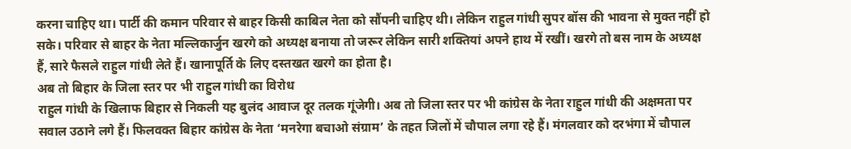करना चाहिए था। पार्टी की कमान परिवार से बाहर किसी काबिल नेता को सौंपनी चाहिए थी। लेकिन राहुल गांधी सुपर बॉस की भावना से मुक्त नहीं हो सके। परिवार से बाहर के नेता मल्लिकार्जुन खरगे को अध्यक्ष बनाया तो जरूर लेकिन सारी शक्तियां अपने हाथ में रखीं। खरगे तो बस नाम के अध्यक्ष हैं, सारे फैसले राहुल गांधी लेते हैं। खानापूर्ति के लिए दस्तखत खरगे का होता है।
अब तो बिहार के जिला स्तर पर भी राहुल गांधी का विरोध
राहुल गांधी के खिलाफ बिहार से निकली यह बुलंद आवाज दूर तलक गूंजेगी। अब तो जिला स्तर पर भी कांग्रेस के नेता राहुल गांधी की अक्षमता पर सवाल उठाने लगे हैं। फिलवक्त बिहार कांग्रेस के नेता ‘मनरेगा बचाओ संग्राम’ के तहत जिलों में चौपाल लगा रहे हैं। मंगलवार को दरभंगा में चौपाल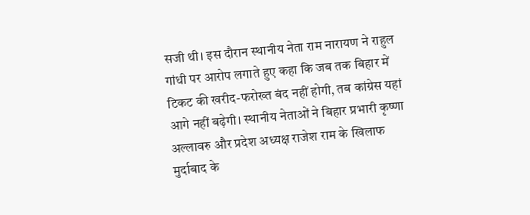सजी थी। इस दौरान स्थानीय नेता राम नारायण ने राहुल गांधी पर आरोप लगाते हुए कहा कि जब तक बिहार में टिकट की खरीद-फरोख्त बंद नहीं होगी, तब कांग्रेस यहां आगे नहीं बढ़ेगी। स्थानीय नेताओं ने बिहार प्रभारी कृष्णा अल्लावरु और प्रदेश अध्यक्ष राजेश राम के खिलाफ मुर्दाबाद के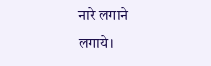नारे लगाने लगाये।